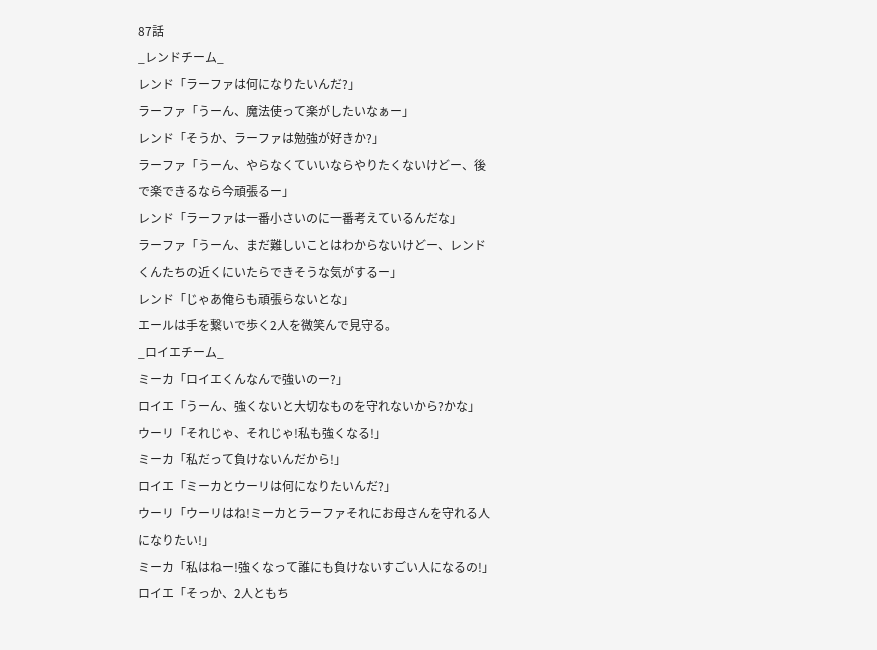87話
_レンドチーム_
レンド「ラーファは何になりたいんだ?」
ラーファ「うーん、魔法使って楽がしたいなぁー」
レンド「そうか、ラーファは勉強が好きか?」
ラーファ「うーん、やらなくていいならやりたくないけどー、後で楽できるなら今頑張るー」
レンド「ラーファは一番小さいのに一番考えているんだな」
ラーファ「うーん、まだ難しいことはわからないけどー、レンドくんたちの近くにいたらできそうな気がするー」
レンド「じゃあ俺らも頑張らないとな」
エールは手を繋いで歩く2人を微笑んで見守る。
_ロイエチーム_
ミーカ「ロイエくんなんで強いのー?」
ロイエ「うーん、強くないと大切なものを守れないから?かな」
ウーリ「それじゃ、それじゃ!私も強くなる!」
ミーカ「私だって負けないんだから!」
ロイエ「ミーカとウーリは何になりたいんだ?」
ウーリ「ウーリはね!ミーカとラーファそれにお母さんを守れる人になりたい!」
ミーカ「私はねー!強くなって誰にも負けないすごい人になるの!」
ロイエ「そっか、2人ともち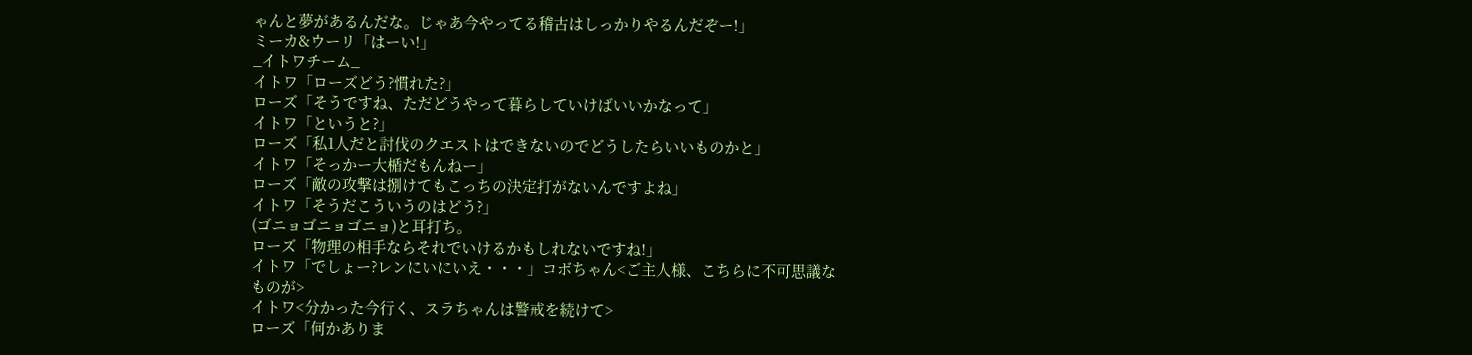ゃんと夢があるんだな。じゃあ今やってる稽古はしっかりやるんだぞー!」
ミーカ&ウーリ「はーい!」
_イトワチーム_
イトワ「ローズどう?慣れた?」
ローズ「そうですね、ただどうやって暮らしていけばいいかなって」
イトワ「というと?」
ローズ「私1人だと討伐のクエストはできないのでどうしたらいいものかと」
イトワ「そっかー大楯だもんねー」
ローズ「敵の攻撃は捌けてもこっちの決定打がないんですよね」
イトワ「そうだこういうのはどう?」
(ゴニョゴニョゴニョ)と耳打ち。
ローズ「物理の相手ならそれでいけるかもしれないですね!」
イトワ「でしょー?レンにいにいえ・・・」コボちゃん<ご主人様、こちらに不可思議なものが>
イトワ<分かった今行く、スラちゃんは警戒を続けて>
ローズ「何かありま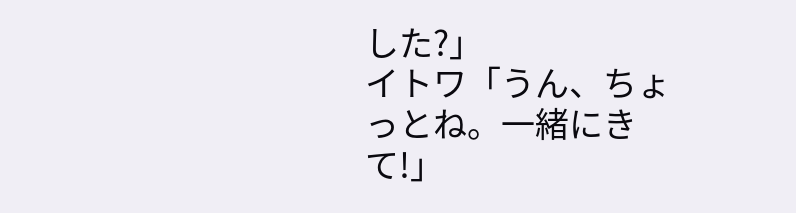した?」
イトワ「うん、ちょっとね。一緒にきて!」